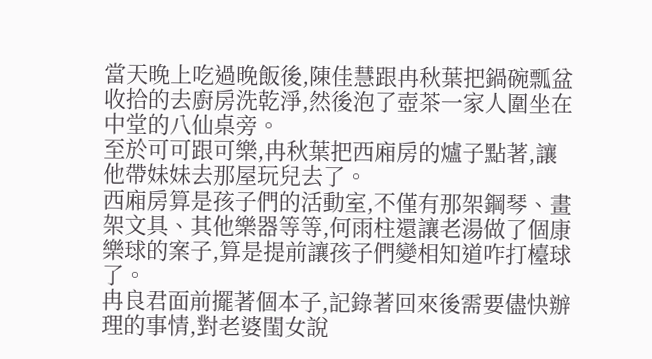當天晚上吃過晚飯後,陳佳慧跟冉秋葉把鍋碗瓢盆收拾的去廚房洗乾淨,然後泡了壺茶一家人圍坐在中堂的八仙桌旁。
至於可可跟可樂,冉秋葉把西廂房的爐子點著,讓他帶妹妹去那屋玩兒去了。
西廂房算是孩子們的活動室,不僅有那架鋼琴、畫架文具、其他樂器等等,何雨柱還讓老湯做了個康樂球的案子,算是提前讓孩子們變相知道咋打檯球了。
冉良君面前擺著個本子,記錄著回來後需要儘快辦理的事情,對老婆閨女說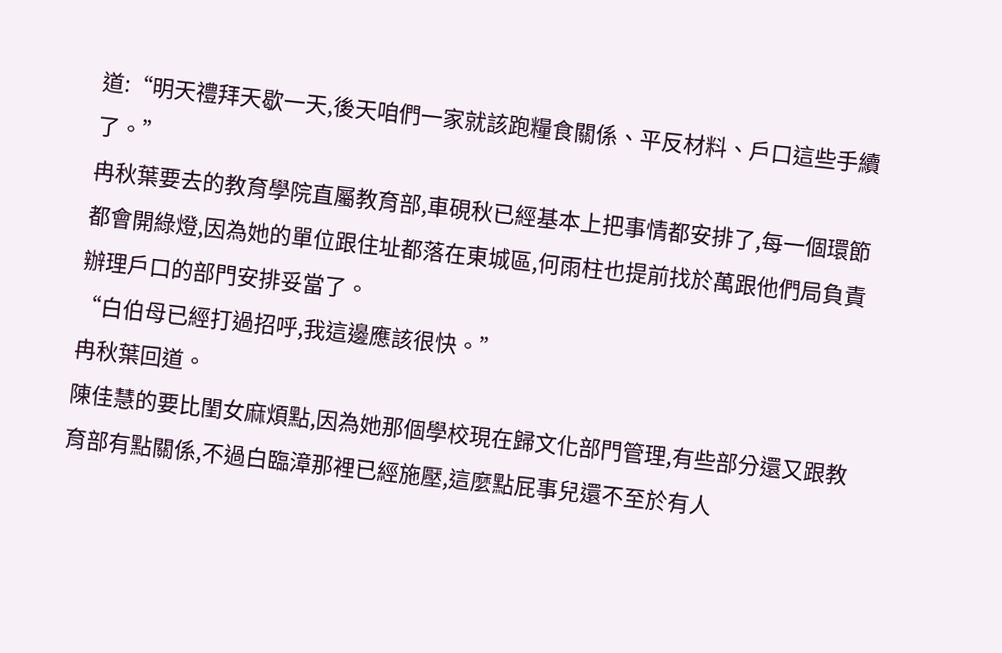道:“明天禮拜天歇一天,後天咱們一家就該跑糧食關係、平反材料、戶口這些手續了。”
冉秋葉要去的教育學院直屬教育部,車硯秋已經基本上把事情都安排了,每一個環節都會開綠燈,因為她的單位跟住址都落在東城區,何雨柱也提前找於萬跟他們局負責辦理戶口的部門安排妥當了。
“白伯母已經打過招呼,我這邊應該很快。”
冉秋葉回道。
陳佳慧的要比閨女麻煩點,因為她那個學校現在歸文化部門管理,有些部分還又跟教育部有點關係,不過白臨漳那裡已經施壓,這麼點屁事兒還不至於有人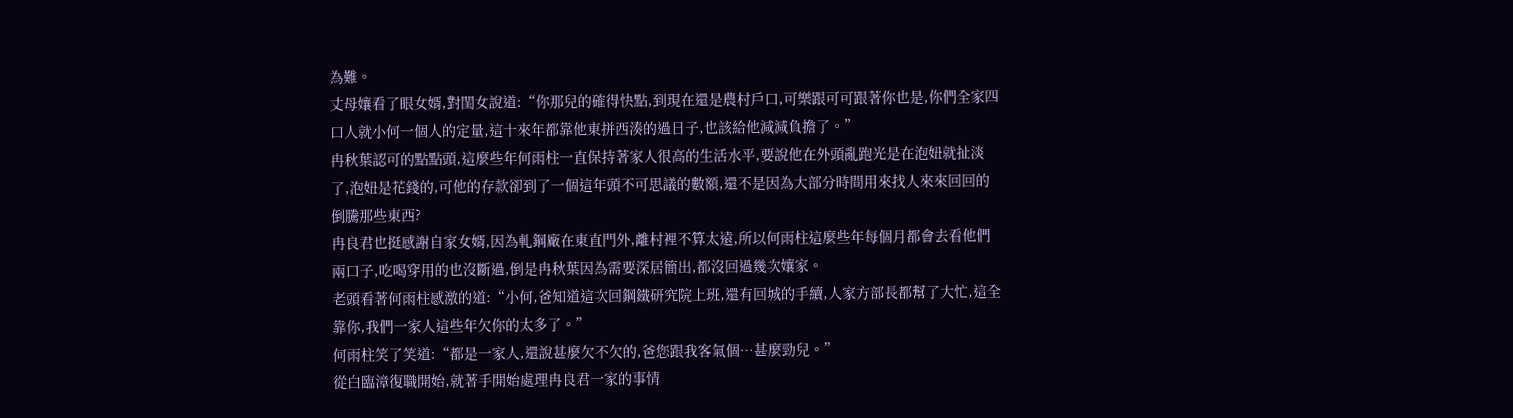為難。
丈母孃看了眼女婿,對閨女說道:“你那兒的確得快點,到現在還是農村戶口,可樂跟可可跟著你也是,你們全家四口人就小何一個人的定量,這十來年都靠他東拼西湊的過日子,也該給他減減負擔了。”
冉秋葉認可的點點頭,這麼些年何雨柱一直保持著家人很高的生活水平,要說他在外頭亂跑光是在泡妞就扯淡了,泡妞是花錢的,可他的存款卻到了一個這年頭不可思議的數額,還不是因為大部分時間用來找人來來回回的倒騰那些東西?
冉良君也挺感謝自家女婿,因為軋鋼廠在東直門外,離村裡不算太遠,所以何雨柱這麼些年每個月都會去看他們兩口子,吃喝穿用的也沒斷過,倒是冉秋葉因為需要深居簡出,都沒回過幾次孃家。
老頭看著何雨柱感激的道:“小何,爸知道這次回鋼鐵研究院上班,還有回城的手續,人家方部長都幫了大忙,這全靠你,我們一家人這些年欠你的太多了。”
何雨柱笑了笑道:“都是一家人,還說甚麼欠不欠的,爸您跟我客氣個…甚麼勁兒。”
從白臨漳復職開始,就著手開始處理冉良君一家的事情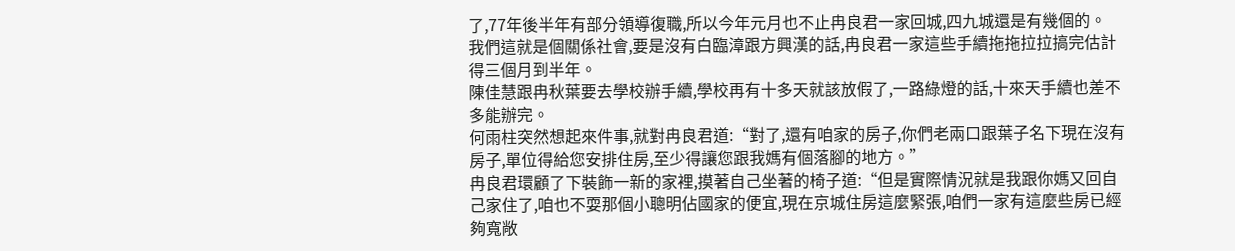了,77年後半年有部分領導復職,所以今年元月也不止冉良君一家回城,四九城還是有幾個的。
我們這就是個關係社會,要是沒有白臨漳跟方興漢的話,冉良君一家這些手續拖拖拉拉搞完估計得三個月到半年。
陳佳慧跟冉秋葉要去學校辦手續,學校再有十多天就該放假了,一路綠燈的話,十來天手續也差不多能辦完。
何雨柱突然想起來件事,就對冉良君道:“對了,還有咱家的房子,你們老兩口跟葉子名下現在沒有房子,單位得給您安排住房,至少得讓您跟我媽有個落腳的地方。”
冉良君環顧了下裝飾一新的家裡,摸著自己坐著的椅子道:“但是實際情況就是我跟你媽又回自己家住了,咱也不耍那個小聰明佔國家的便宜,現在京城住房這麼緊張,咱們一家有這麼些房已經夠寬敞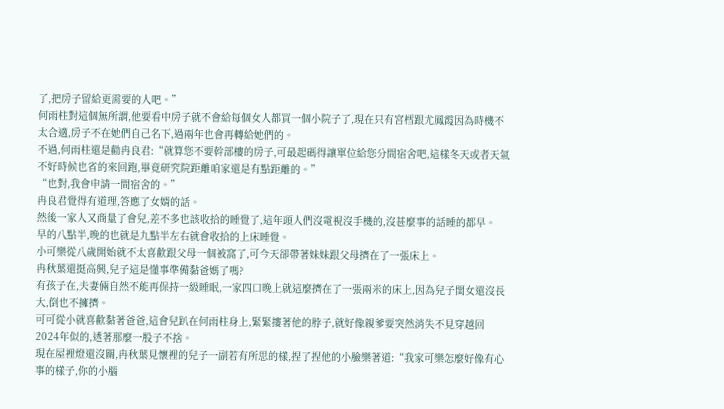了,把房子留給更需要的人吧。”
何雨柱對這個無所謂,他要看中房子就不會給每個女人都買一個小院子了,現在只有宮樰跟尤鳳霞因為時機不太合適,房子不在她們自己名下,過兩年也會再轉給她們的。
不過,何雨柱還是勸冉良君:“就算您不要幹部樓的房子,可最起碼得讓單位給您分間宿舍吧,這樣冬天或者天氣不好時候也省的來回跑,畢竟研究院距離咱家還是有點距離的。”
“也對,我會申請一間宿舍的。”
冉良君覺得有道理,答應了女婿的話。
然後一家人又商量了會兒,差不多也該收拾的睡覺了,這年頭人們沒電視沒手機的,沒甚麼事的話睡的都早。
早的八點半,晚的也就是九點半左右就會收拾的上床睡覺。
小可樂從八歲開始就不太喜歡跟父母一個被窩了,可今天卻帶著妹妹跟父母擠在了一張床上。
冉秋葉還挺高興,兒子這是懂事準備黏爸媽了嗎?
有孩子在,夫妻倆自然不能再保持一級睡眠,一家四口晚上就這麼擠在了一張兩米的床上,因為兒子閨女還沒長大,倒也不擁擠。
可可從小就喜歡黏著爸爸,這會兒趴在何雨柱身上,緊緊摟著他的脖子,就好像親爹要突然消失不見穿越回2024年似的,透著那麼一股子不捨。
現在屋裡燈還沒關,冉秋葉見懷裡的兒子一副若有所思的樣,捏了捏他的小臉樂著道:“我家可樂怎麼好像有心事的樣子,你的小腦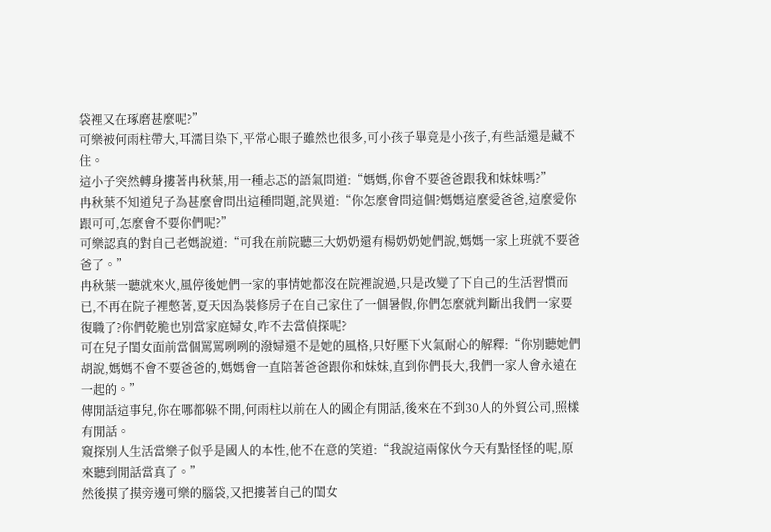袋裡又在琢磨甚麼呢?”
可樂被何雨柱帶大,耳濡目染下,平常心眼子雖然也很多,可小孩子畢竟是小孩子,有些話還是藏不住。
這小子突然轉身摟著冉秋葉,用一種忐忑的語氣問道:“媽媽,你會不要爸爸跟我和妹妹嗎?”
冉秋葉不知道兒子為甚麼會問出這種問題,詫異道:“你怎麼會問這個?媽媽這麼愛爸爸,這麼愛你跟可可,怎麼會不要你們呢?”
可樂認真的對自己老媽說道:“可我在前院聽三大奶奶還有楊奶奶她們說,媽媽一家上班就不要爸爸了。”
冉秋葉一聽就來火,風停後她們一家的事情她都沒在院裡說過,只是改變了下自己的生活習慣而已,不再在院子裡憋著,夏天因為裝修房子在自己家住了一個暑假,你們怎麼就判斷出我們一家要復職了?你們乾脆也別當家庭婦女,咋不去當偵探呢?
可在兒子閨女面前當個罵罵咧咧的潑婦還不是她的風格,只好壓下火氣耐心的解釋:“你別聽她們胡說,媽媽不會不要爸爸的,媽媽會一直陪著爸爸跟你和妹妹,直到你們長大,我們一家人會永遠在一起的。”
傳閒話這事兒,你在哪都躲不開,何雨柱以前在人的國企有閒話,後來在不到30人的外貿公司,照樣有閒話。
窺探別人生活當樂子似乎是國人的本性,他不在意的笑道:“我說這兩傢伙今天有點怪怪的呢,原來聽到閒話當真了。”
然後摸了摸旁邊可樂的腦袋,又把摟著自己的閨女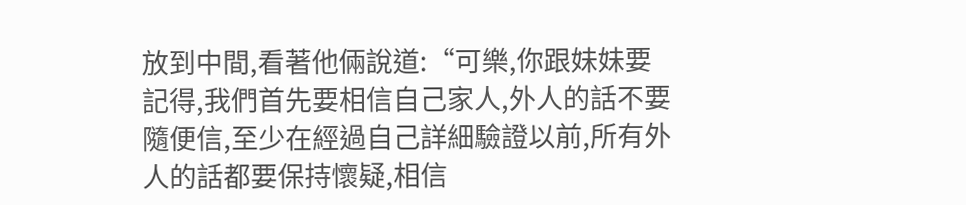放到中間,看著他倆說道:“可樂,你跟妹妹要記得,我們首先要相信自己家人,外人的話不要隨便信,至少在經過自己詳細驗證以前,所有外人的話都要保持懷疑,相信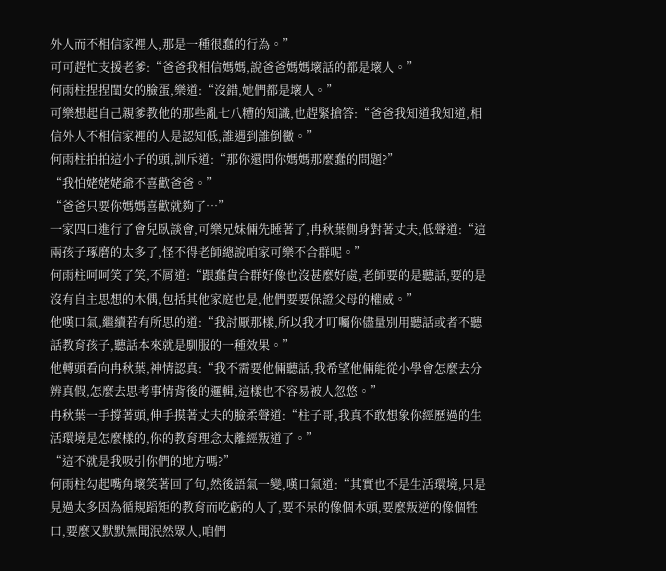外人而不相信家裡人,那是一種很蠢的行為。”
可可趕忙支援老爹:“爸爸我相信媽媽,說爸爸媽媽壞話的都是壞人。”
何雨柱捏捏閨女的臉蛋,樂道:“沒錯,她們都是壞人。”
可樂想起自己親爹教他的那些亂七八糟的知識,也趕緊搶答:“爸爸我知道我知道,相信外人不相信家裡的人是認知低,誰遇到誰倒黴。”
何雨柱拍拍這小子的頭,訓斥道:“那你還問你媽媽那麼蠢的問題?”
“我怕姥姥姥爺不喜歡爸爸。”
“爸爸只要你媽媽喜歡就夠了…”
一家四口進行了會兒臥談會,可樂兄妹倆先睡著了,冉秋葉側身對著丈夫,低聲道:“這兩孩子琢磨的太多了,怪不得老師總說咱家可樂不合群呢。”
何雨柱呵呵笑了笑,不屑道:“跟蠢貨合群好像也沒甚麼好處,老師要的是聽話,要的是沒有自主思想的木偶,包括其他家庭也是,他們要要保證父母的權威。”
他嘆口氣,繼續若有所思的道:“我討厭那樣,所以我才叮囑你儘量別用聽話或者不聽話教育孩子,聽話本來就是馴服的一種效果。”
他轉頭看向冉秋葉,神情認真:“我不需要他倆聽話,我希望他倆能從小學會怎麼去分辨真假,怎麼去思考事情背後的邏輯,這樣也不容易被人忽悠。”
冉秋葉一手撐著頭,伸手摸著丈夫的臉柔聲道:“柱子哥,我真不敢想象你經歷過的生活環境是怎麼樣的,你的教育理念太離經叛道了。”
“這不就是我吸引你們的地方嗎?”
何雨柱勾起嘴角壞笑著回了句,然後語氣一變,嘆口氣道:“其實也不是生活環境,只是見過太多因為循規蹈矩的教育而吃虧的人了,要不呆的像個木頭,要麼叛逆的像個牲口,要麼又默默無聞泯然眾人,咱們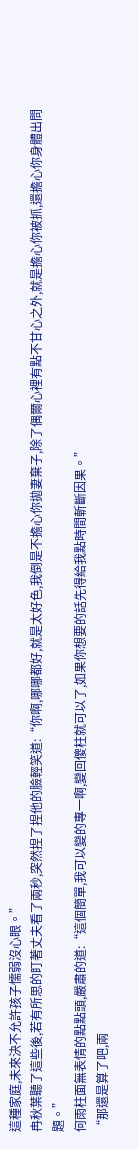這種家庭,未來決不允許孩子懦弱沒心眼。”
冉秋葉聽了這些後,若有所思的盯著丈夫看了兩秒,突然捏了捏他的臉輕笑道:“你啊,哪哪都好,就是太好色,我倒是不擔心你拋妻棄子,除了偶爾心裡有點不甘心之外,就是擔心你被抓,還擔心你身體出問題。”
何雨柱面無表情的點點頭,嚴肅的道:“這個簡單,我可以變的專一啊,變回傻柱就可以了,如果你想要的話先得給我點時間斬斷因果。”
“那還是算了吧,兩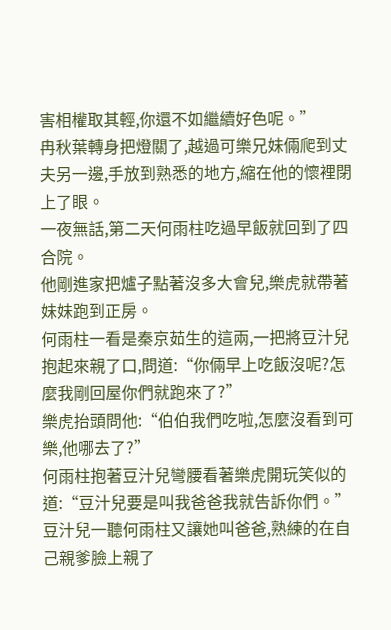害相權取其輕,你還不如繼續好色呢。”
冉秋葉轉身把燈關了,越過可樂兄妹倆爬到丈夫另一邊,手放到熟悉的地方,縮在他的懷裡閉上了眼。
一夜無話,第二天何雨柱吃過早飯就回到了四合院。
他剛進家把爐子點著沒多大會兒,樂虎就帶著妹妹跑到正房。
何雨柱一看是秦京茹生的這兩,一把將豆汁兒抱起來親了口,問道:“你倆早上吃飯沒呢?怎麼我剛回屋你們就跑來了?”
樂虎抬頭問他:“伯伯我們吃啦,怎麼沒看到可樂,他哪去了?”
何雨柱抱著豆汁兒彎腰看著樂虎開玩笑似的道:“豆汁兒要是叫我爸爸我就告訴你們。”
豆汁兒一聽何雨柱又讓她叫爸爸,熟練的在自己親爹臉上親了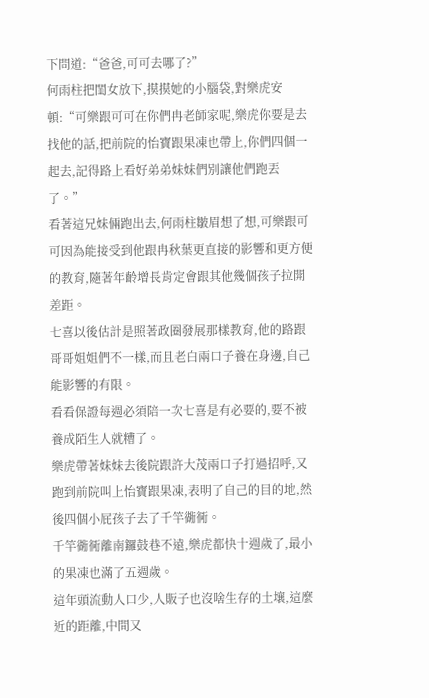下問道:“爸爸,可可去哪了?”
何雨柱把閨女放下,摸摸她的小腦袋,對樂虎安頓:“可樂跟可可在你們冉老師家呢,樂虎你要是去找他的話,把前院的怡寶跟果凍也帶上,你們四個一起去,記得路上看好弟弟妹妹們別讓他們跑丟了。”
看著這兄妹倆跑出去,何雨柱皺眉想了想,可樂跟可可因為能接受到他跟冉秋葉更直接的影響和更方便的教育,隨著年齡增長肯定會跟其他幾個孩子拉開差距。
七喜以後估計是照著政圈發展那樣教育,他的路跟哥哥姐姐們不一樣,而且老白兩口子養在身邊,自己能影響的有限。
看看保證每週必須陪一次七喜是有必要的,要不被養成陌生人就糟了。
樂虎帶著妹妹去後院跟許大茂兩口子打過招呼,又跑到前院叫上怡寶跟果凍,表明了自己的目的地,然後四個小屁孩子去了千竿衚衕。
千竿衚衕離南鑼鼓巷不遠,樂虎都快十週歲了,最小的果凍也滿了五週歲。
這年頭流動人口少,人販子也沒啥生存的土壤,這麼近的距離,中間又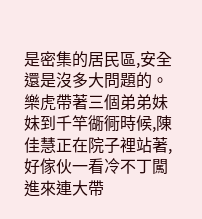是密集的居民區,安全還是沒多大問題的。
樂虎帶著三個弟弟妹妹到千竿衚衕時候,陳佳慧正在院子裡站著,好傢伙一看冷不丁闖進來連大帶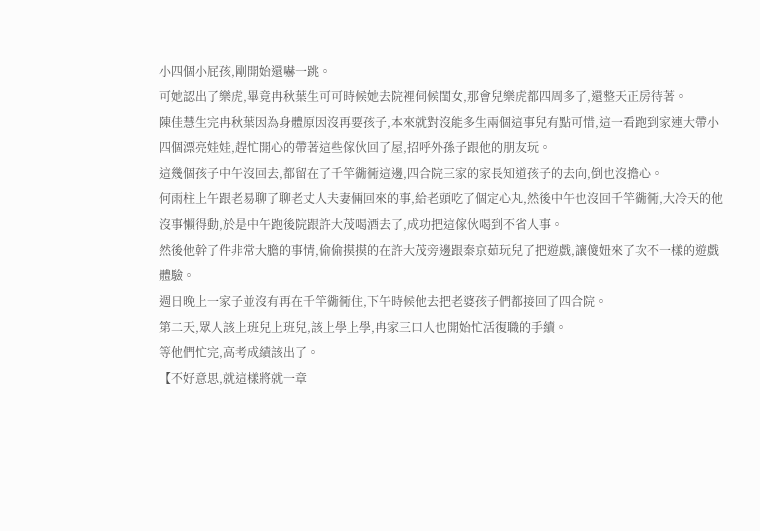小四個小屁孩,剛開始還嚇一跳。
可她認出了樂虎,畢竟冉秋葉生可可時候她去院裡伺候閨女,那會兒樂虎都四周多了,還整天正房待著。
陳佳慧生完冉秋葉因為身體原因沒再要孩子,本來就對沒能多生兩個這事兒有點可惜,這一看跑到家連大帶小四個漂亮娃娃,趕忙開心的帶著這些傢伙回了屋,招呼外孫子跟他的朋友玩。
這幾個孩子中午沒回去,都留在了千竿衚衕這邊,四合院三家的家長知道孩子的去向,倒也沒擔心。
何雨柱上午跟老易聊了聊老丈人夫妻倆回來的事,給老頭吃了個定心丸,然後中午也沒回千竿衚衕,大冷天的他沒事懶得動,於是中午跑後院跟許大茂喝酒去了,成功把這傢伙喝到不省人事。
然後他幹了件非常大膽的事情,偷偷摸摸的在許大茂旁邊跟秦京茹玩兒了把遊戲,讓傻妞來了次不一樣的遊戲體驗。
週日晚上一家子並沒有再在千竿衚衕住,下午時候他去把老婆孩子們都接回了四合院。
第二天,眾人該上班兒上班兒,該上學上學,冉家三口人也開始忙活復職的手續。
等他們忙完,高考成績該出了。
【不好意思,就這樣將就一章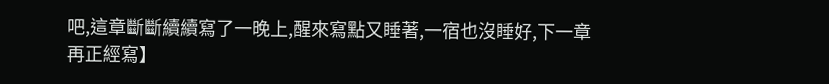吧,這章斷斷續續寫了一晚上,醒來寫點又睡著,一宿也沒睡好,下一章再正經寫】